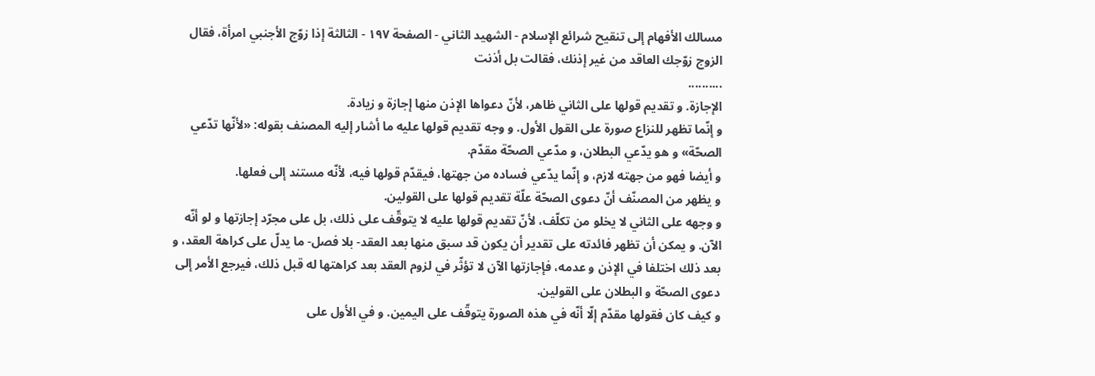مسالك الأفهام إلى تنقيح شرائع الإسلام - الشهيد الثاني - الصفحة ١٩٧ - الثالثة إذا زوّج الأجنبي امرأة، فقال الزوج زوّجك العاقد من غير إذنك، فقالت بل أذنت
..........
الإجازة. و تقديم قولها على الثاني ظاهر، لأنّ دعواها الإذن منها إجازة و زيادة.
و إنّما تظهر للنزاع صورة على القول الأول. و وجه تقديم قولها عليه ما أشار إليه المصنف بقوله: «لأنّها تدّعي الصحّة» و هو يدّعي البطلان، و مدّعي الصحّة مقدّم.
و أيضا فهو من جهته لازم، و إنّما يدّعي فساده من جهتها، فيقدّم قولها فيه، لأنّه مستند إلى فعلها.
و يظهر من المصنّف أنّ دعوى الصحّة علّة تقديم قولها على القولين.
و وجهه على الثاني لا يخلو من تكلّف، لأنّ تقديم قولها عليه لا يتوقّف على ذلك، بل على مجرّد إجازتها و لو أنّه الآن. و يمكن أن تظهر فائدته على تقدير أن يكون قد سبق منها بعد العقد- بلا فصل- ما يدلّ على كراهة العقد، و بعد ذلك اختلفا في الإذن و عدمه، فإجازتها الآن لا تؤثّر في لزوم العقد بعد كراهتها له قبل ذلك، فيرجع الأمر إلى دعوى الصحّة و البطلان على القولين.
و كيف كان فقولها مقدّم إلّا أنّه في هذه الصورة يتوقّف على اليمين. و في الأول على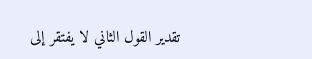تقدير القول الثاني لا يفتقر إلى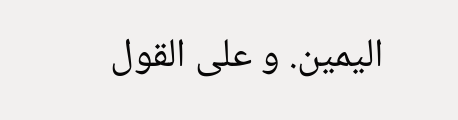اليمين. و على القول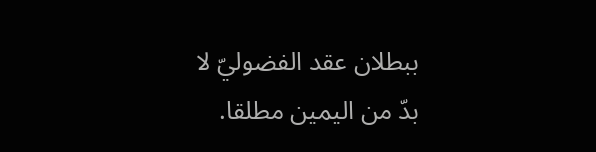ببطلان عقد الفضوليّ لا بدّ من اليمين مطلقا.